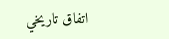اتفاق تاريخي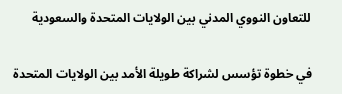للتعاون النووي المدني بين الولايات المتحدة والسعودية

في خطوة تؤسس لشراكة طويلة الأمد بين الولايات المتحدة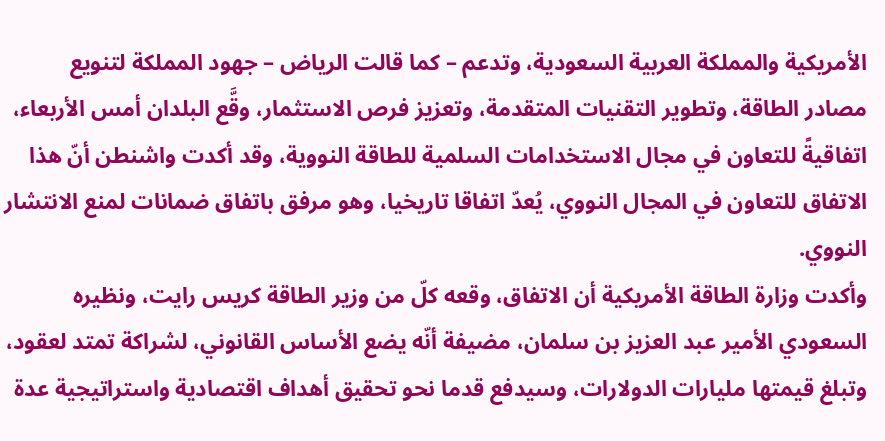الأمريكية والمملكة العربية السعودية، وتدعم – كما قالت الرياض – جهود المملكة لتنويع مصادر الطاقة، وتطوير التقنيات المتقدمة، وتعزيز فرص الاستثمار، وقَّع البلدان أمس الأربعاء، اتفاقيةً للتعاون في مجال الاستخدامات السلمية للطاقة النووية، وقد أكدت واشنطن أنّ هذا الاتفاق للتعاون في المجال النووي، يُعدّ اتفاقا تاريخيا، وهو مرفق باتفاق ضمانات لمنع الانتشار النووي.
وأكدت وزارة الطاقة الأمريكية أن الاتفاق، وقعه كلّ من وزير الطاقة كريس رايت، ونظيره السعودي الأمير عبد العزيز بن سلمان، مضيفة أنّه يضع الأساس القانوني، لشراكة تمتد لعقود، وتبلغ قيمتها مليارات الدولارات، وسيدفع قدما نحو تحقيق أهداف اقتصادية واستراتيجية عدة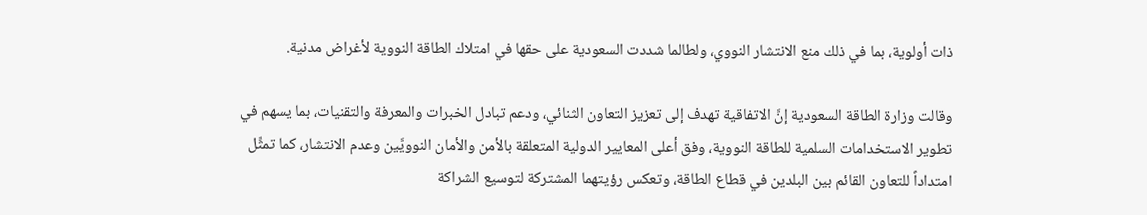ذات أولوية، بما في ذلك منع الانتشار النووي، ولطالما شددت السعودية على حقها في امتلاك الطاقة النووية لأغراض مدنية.

وقالت وزارة الطاقة السعودية إنَّ الاتفاقية تهدف إلى تعزيز التعاون الثنائي، ودعم تبادل الخبرات والمعرفة والتقنيات، بما يسهم في تطوير الاستخدامات السلمية للطاقة النووية، وفق أعلى المعايير الدولية المتعلقة بالأمن والأمان النوويَّين وعدم الانتشار، كما تمثِّل امتداداً للتعاون القائم بين البلدين في قطاع الطاقة، وتعكس رؤيتهما المشتركة لتوسيع الشراكة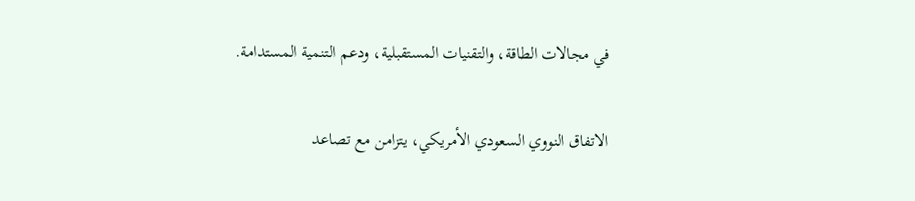في مجالات الطاقة، والتقنيات المستقبلية، ودعم التنمية المستدامة.

الاتفاق النووي السعودي الأمريكي، يتزامن مع تصاعد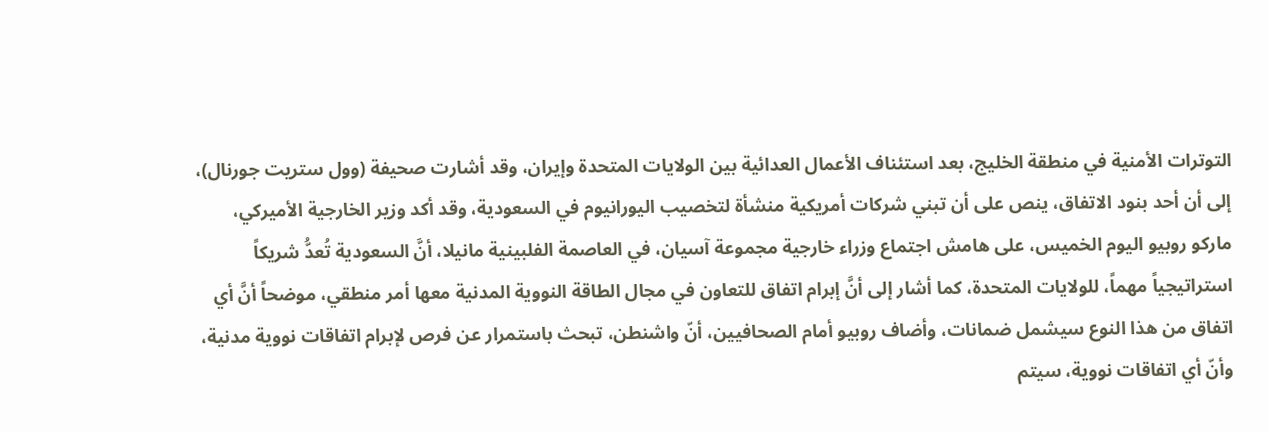التوترات الأمنية في منطقة الخليج، بعد استئناف الأعمال العدائية بين الولايات المتحدة وإيران، وقد أشارت صحيفة (وول ستريت جورنال)، إلى أن أحد بنود الاتفاق، ينص على أن تبني شركات أمريكية منشأة لتخصيب اليورانيوم في السعودية، وقد أكد وزير الخارجية الأميركي، ماركو روبيو اليوم الخميس، على هامش اجتماع وزراء خارجية مجموعة آسيان، في العاصمة الفلبينية مانيلا، أنَّ السعودية تُعدُّ شريكاً استراتيجياً مهماً، للولايات المتحدة، كما أشار إلى أنَّ إبرام اتفاق للتعاون في مجال الطاقة النووية المدنية معها أمر منطقي، موضحاً أنَّ أي اتفاق من هذا النوع سيشمل ضمانات، وأضاف روبيو أمام الصحافيين، أنّ واشنطن، تبحث باستمرار عن فرص لإبرام اتفاقات نووية مدنية، وأنّ أي اتفاقات نووية، سيتم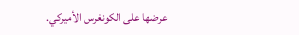عرضها على الكونغرس الأميركي.